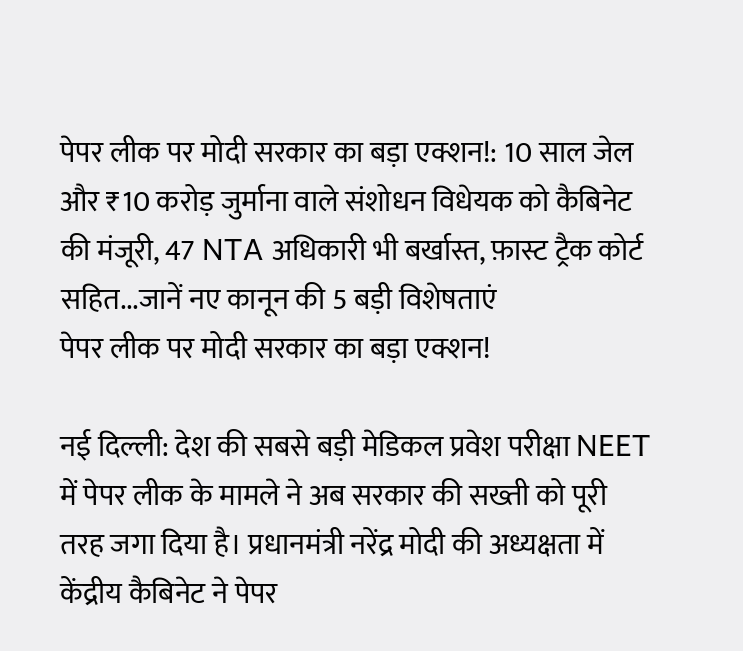पेपर लीक पर मोदी सरकार का बड़ा एक्शन!: 10 साल जेल और ₹10 करोड़ जुर्माना वाले संशोधन विधेयक को कैबिनेट की मंजूरी, 47 NTA अधिकारी भी बर्खास्त, फ़ास्ट ट्रैक कोर्ट सहित...जानें नए कानून की 5 बड़ी विशेषताएं
पेपर लीक पर मोदी सरकार का बड़ा एक्शन!

नई दिल्ली: देश की सबसे बड़ी मेडिकल प्रवेश परीक्षा NEET में पेपर लीक के मामले ने अब सरकार की सख्ती को पूरी तरह जगा दिया है। प्रधानमंत्री नरेंद्र मोदी की अध्यक्षता में केंद्रीय कैबिनेट ने पेपर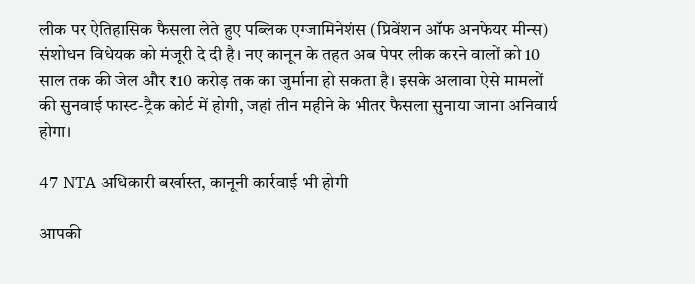लीक पर ऐतिहासिक फैसला लेते हुए पब्लिक एग्जामिनेशंस (प्रिवेंशन ऑफ अनफेयर मीन्स) संशोधन विधेयक को मंजूरी दे दी है। नए कानून के तहत अब पेपर लीक करने वालों को 10 साल तक की जेल और ₹10 करोड़ तक का जुर्माना हो सकता है। इसके अलावा ऐसे मामलों की सुनवाई फास्ट-ट्रैक कोर्ट में होगी, जहां तीन महीने के भीतर फैसला सुनाया जाना अनिवार्य होगा।

47 NTA अधिकारी बर्खास्त, कानूनी कार्रवाई भी होगी

आपकी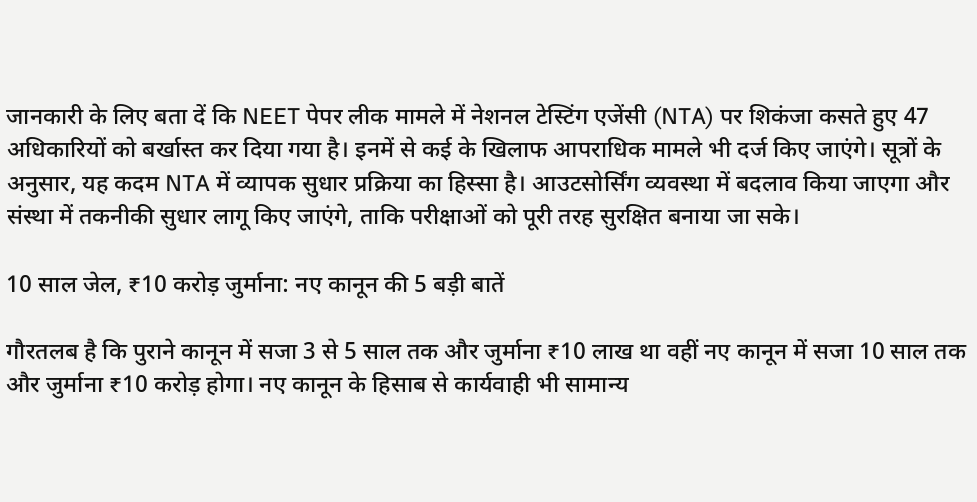जानकारी के लिए बता दें कि NEET पेपर लीक मामले में नेशनल टेस्टिंग एजेंसी (NTA) पर शिकंजा कसते हुए 47 अधिकारियों को बर्खास्त कर दिया गया है। इनमें से कई के खिलाफ आपराधिक मामले भी दर्ज किए जाएंगे। सूत्रों के अनुसार, यह कदम NTA में व्यापक सुधार प्रक्रिया का हिस्सा है। आउटसोर्सिंग व्यवस्था में बदलाव किया जाएगा और संस्था में तकनीकी सुधार लागू किए जाएंगे, ताकि परीक्षाओं को पूरी तरह सुरक्षित बनाया जा सके।

10 साल जेल, ₹10 करोड़ जुर्माना: नए कानून की 5 बड़ी बातें

गौरतलब है कि पुराने कानून में सजा 3 से 5 साल तक और जुर्माना ₹10 लाख था वहीं नए कानून में सजा 10 साल तक और जुर्माना ₹10 करोड़ होगा। नए कानून के हिसाब से कार्यवाही भी सामान्य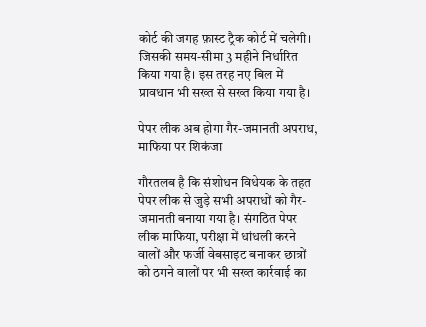कोर्ट की जगह फ़ास्ट ट्रैक कोर्ट में चलेगी। जिसकी समय-सीमा 3 महीने निर्धारित किया गया है। इस तरह नए बिल में प्रावधान भी सख्त से सख्त किया गया है।

पेपर लीक अब होगा गैर-जमानती अपराध, माफिया पर शिकंजा

गौरतलब है कि संशोधन विधेयक के तहत पेपर लीक से जुड़े सभी अपराधों को गैर-जमानती बनाया गया है। संगठित पेपर लीक माफिया, परीक्षा में धांधली करने वालों और फर्जी वेबसाइट बनाकर छात्रों को ठगने वालों पर भी सख्त कार्रवाई का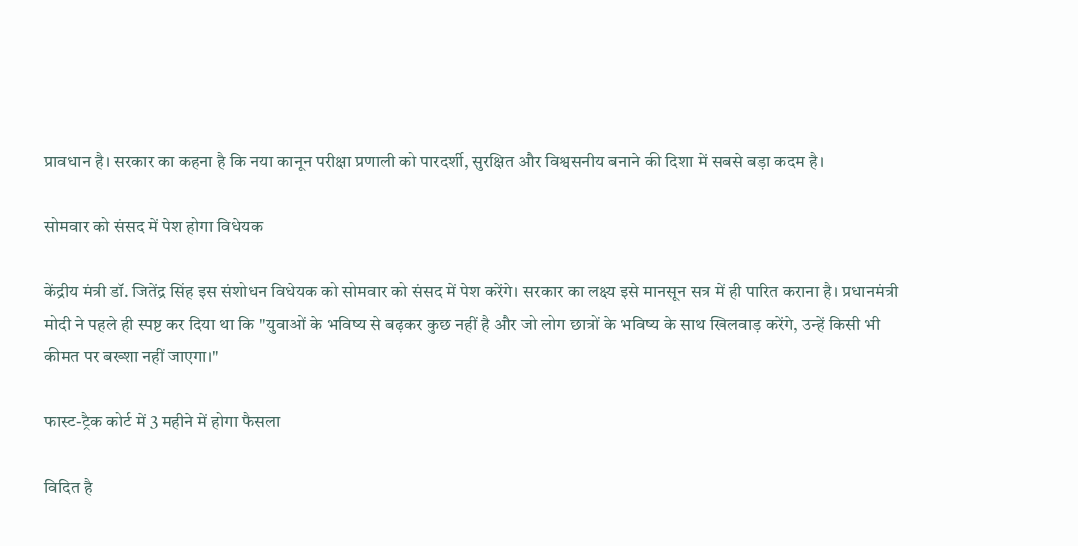प्रावधान है। सरकार का कहना है कि नया कानून परीक्षा प्रणाली को पारदर्शी, सुरक्षित और विश्वसनीय बनाने की दिशा में सबसे बड़ा कदम है।

सोमवार को संसद में पेश होगा विधेयक

केंद्रीय मंत्री डॉ. जितेंद्र सिंह इस संशोधन विधेयक को सोमवार को संसद में पेश करेंगे। सरकार का लक्ष्य इसे मानसून सत्र में ही पारित कराना है। प्रधानमंत्री मोदी ने पहले ही स्पष्ट कर दिया था कि "युवाओं के भविष्य से बढ़कर कुछ नहीं है और जो लोग छात्रों के भविष्य के साथ खिलवाड़ करेंगे, उन्हें किसी भी कीमत पर बख्शा नहीं जाएगा।"

फास्ट-ट्रैक कोर्ट में 3 महीने में होगा फैसला

विदित है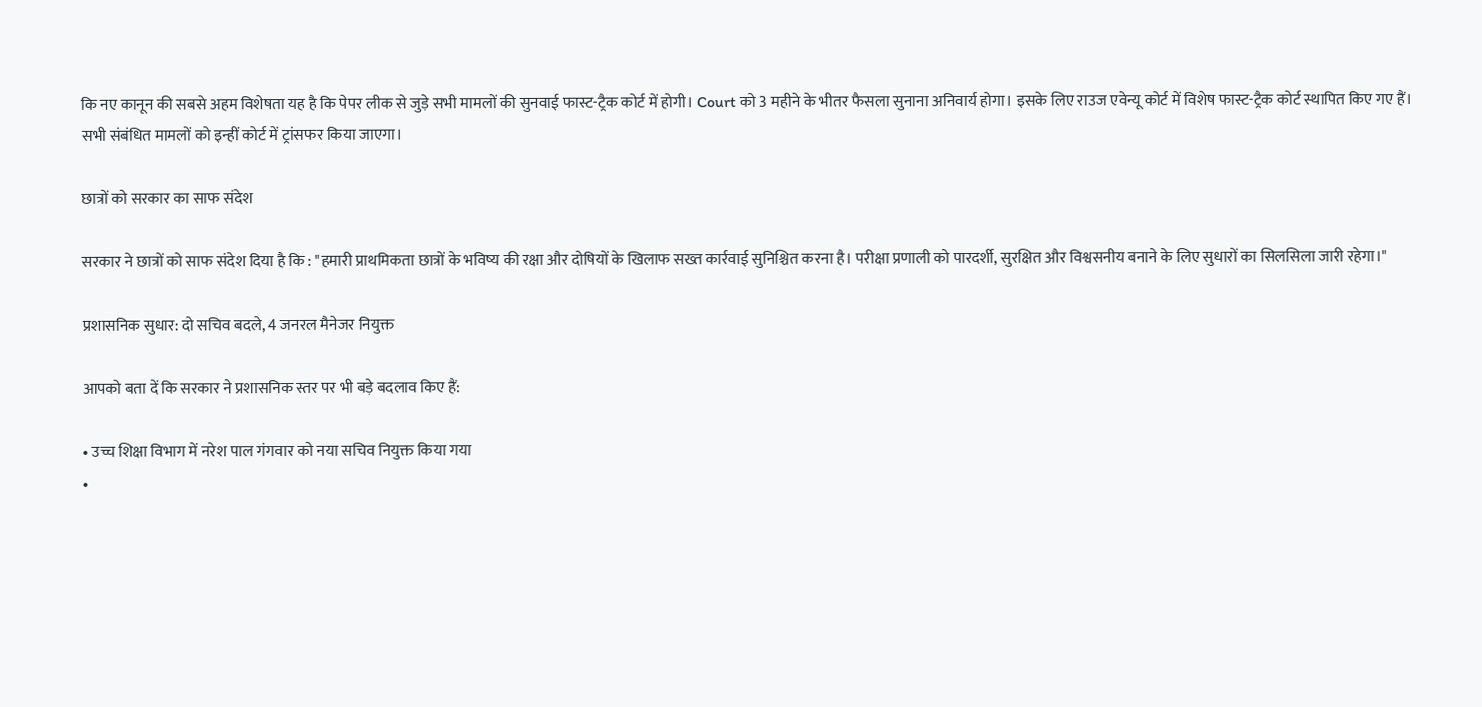कि नए कानून की सबसे अहम विशेषता यह है कि पेपर लीक से जुड़े सभी मामलों की सुनवाई फास्ट-ट्रैक कोर्ट में होगी। Court को 3 महीने के भीतर फैसला सुनाना अनिवार्य होगा। इसके लिए राउज एवेन्यू कोर्ट में विशेष फास्ट-ट्रैक कोर्ट स्थापित किए गए हैं। सभी संबंधित मामलों को इन्हीं कोर्ट में ट्रांसफर किया जाएगा।

छात्रों को सरकार का साफ संदेश

सरकार ने छात्रों को साफ संदेश दिया है कि : "हमारी प्राथमिकता छात्रों के भविष्य की रक्षा और दोषियों के खिलाफ सख्त कार्रवाई सुनिश्चित करना है। परीक्षा प्रणाली को पारदर्शी, सुरक्षित और विश्वसनीय बनाने के लिए सुधारों का सिलसिला जारी रहेगा।"

प्रशासनिक सुधार: दो सचिव बदले, 4 जनरल मैनेजर नियुक्त

आपको बता दें कि सरकार ने प्रशासनिक स्तर पर भी बड़े बदलाव किए हैं:

• उच्च शिक्षा विभाग में नरेश पाल गंगवार को नया सचिव नियुक्त किया गया
•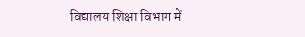विद्यालय शिक्षा विभाग में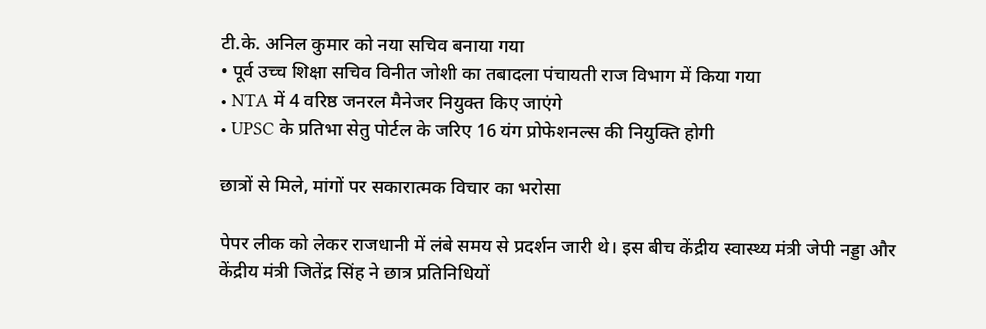टी.के. अनिल कुमार को नया सचिव बनाया गया
• पूर्व उच्च शिक्षा सचिव विनीत जोशी का तबादला पंचायती राज विभाग में किया गया
• NTA में 4 वरिष्ठ जनरल मैनेजर नियुक्त किए जाएंगे
• UPSC के प्रतिभा सेतु पोर्टल के जरिए 16 यंग प्रोफेशनल्स की नियुक्ति होगी

छात्रों से मिले, मांगों पर सकारात्मक विचार का भरोसा

पेपर लीक को लेकर राजधानी में लंबे समय से प्रदर्शन जारी थे। इस बीच केंद्रीय स्वास्थ्य मंत्री जेपी नड्डा और केंद्रीय मंत्री जितेंद्र सिंह ने छात्र प्रतिनिधियों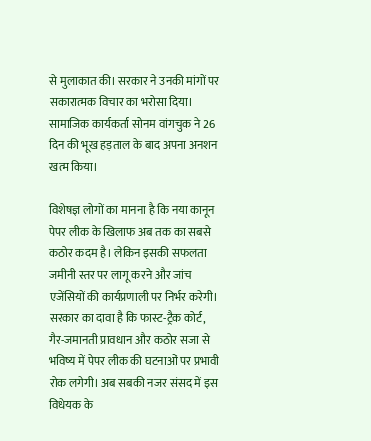से मुलाकात की। सरकार ने उनकी मांगों पर सकारात्मक विचार का भरोसा दिया। सामाजिक कार्यकर्ता सोनम वांगचुक ने 26 दिन की भूख हड़ताल के बाद अपना अनशन खत्म किया।

विशेषज्ञ लोगों का मानना है कि नया कानून पेपर लीक के खिलाफ अब तक का सबसे कठोर कदम है। लेकिन इसकी सफलता जमीनी स्तर पर लागू करने और जांच एजेंसियों की कार्यप्रणाली पर निर्भर करेगी। सरकार का दावा है कि फास्ट-ट्रैक कोर्ट, गैर-जमानती प्रावधान और कठोर सजा से भविष्य में पेपर लीक की घटनाओं पर प्रभावी रोक लगेगी। अब सबकी नजर संसद में इस विधेयक के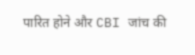पारित होने और CBI जांच की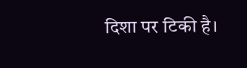दिशा पर टिकी है।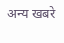अन्य खबरे